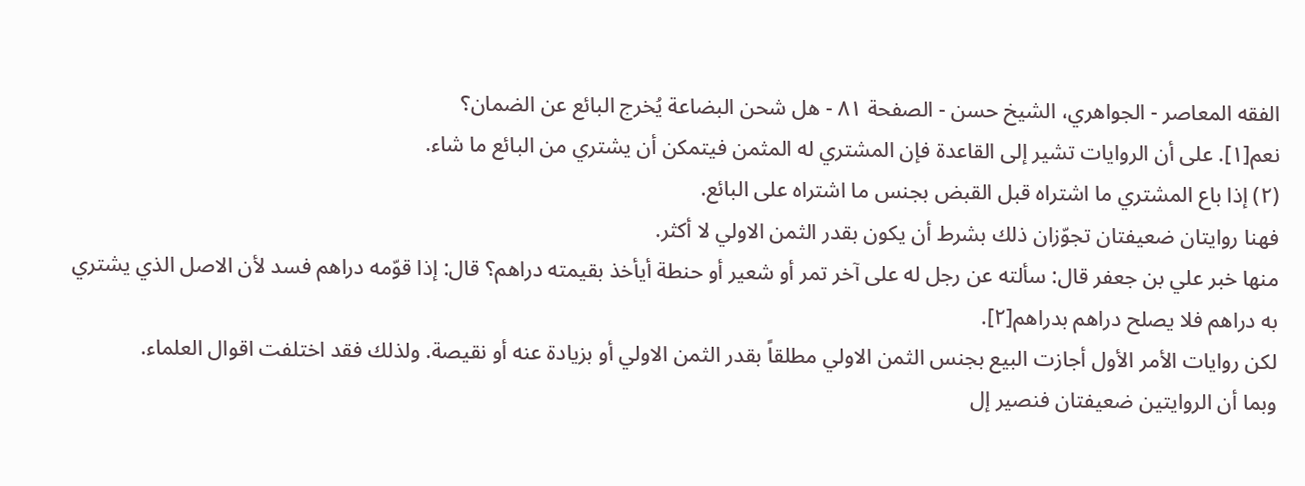الفقه المعاصر - الجواهري، الشيخ حسن - الصفحة ٨١ - هل شحن البضاعة يُخرج البائع عن الضمان؟
نعم[١]. على أن الروايات تشير إلى القاعدة فإن المشتري له المثمن فيتمكن أن يشتري من البائع ما شاء.
(٢) إذا باع المشتري ما اشتراه قبل القبض بجنس ما اشتراه على البائع.
فهنا روايتان ضعيفتان تجوّزان ذلك بشرط أن يكون بقدر الثمن الاولي لا أكثر.
منها خبر علي بن جعفر قال: سألته عن رجل له على آخر تمر أو شعير أو حنطة أيأخذ بقيمته دراهم؟ قال: إذا قوّمه دراهم فسد لأن الاصل الذي يشتري به دراهم فلا يصلح دراهم بدراهم[٢].
لكن روايات الأمر الأول أجازت البيع بجنس الثمن الاولي مطلقاً بقدر الثمن الاولي أو بزيادة عنه أو نقيصة. ولذلك فقد اختلفت اقوال العلماء.
وبما أن الروايتين ضعيفتان فنصير إل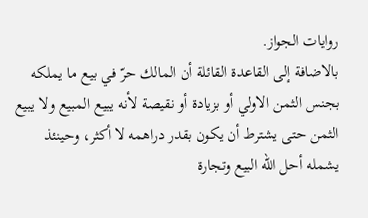روايات الجواز.
بالاضافة إلى القاعدة القائلة أن المالك حرّ في بيع ما يملكه بجنس الثمن الاولي أو بزيادة أو نقيصة لأنه يبيع المبيع ولا يبيع الثمن حتى يشترط أن يكون بقدر دراهمه لا أكثر، وحينئذ يشمله أحل الله البيع وتجارة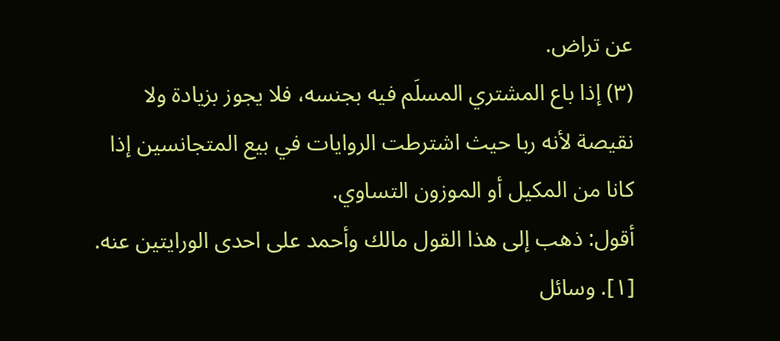عن تراض.
(٣) إذا باع المشتري المسلَم فيه بجنسه، فلا يجوز بزيادة ولا نقيصة لأنه ربا حيث اشترطت الروايات في بيع المتجانسين إذا كانا من المكيل أو الموزون التساوي.
أقول: ذهب إلى هذا القول مالك وأحمد على احدى الورايتين عنه.
[١]. وسائل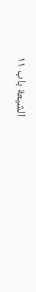الشيعة باب ١١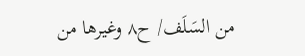من السَلَف/ ح٨ وغيرها من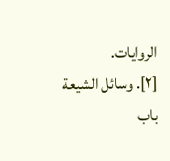الروايات.
[٢]. وسائل الشيعة باب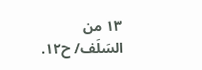١٣ من السَلَف/ ح١٢.